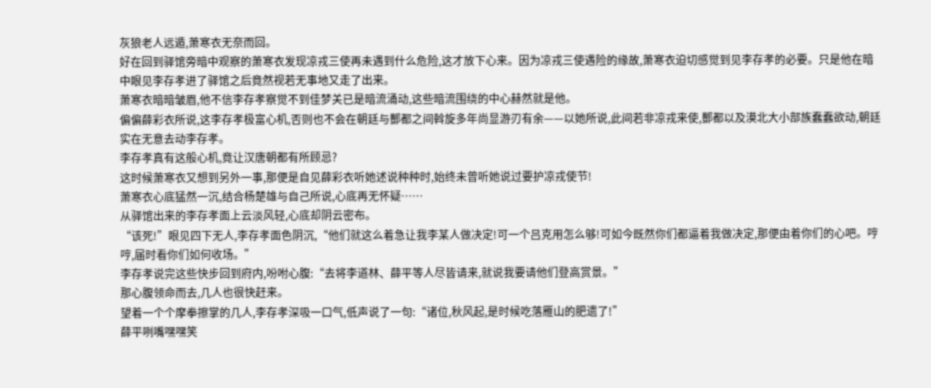灰狼老人远遁,萧寒衣无奈而回。
好在回到驿馆旁暗中观察的萧寒衣发现凉戎三使再未遇到什么危险,这才放下心来。因为凉戎三使遇险的缘故,萧寒衣迫切感觉到见李存孝的必要。只是他在暗中眼见李存孝进了驿馆之后竟然视若无事地又走了出来。
萧寒衣暗暗皱眉,他不信李存孝察觉不到佳梦关已是暗流涌动,这些暗流围绕的中心赫然就是他。
偏偏薛彩衣所说,这李存孝极富心机,否则也不会在朝廷与酆都之间斡旋多年尚显游刃有余——以她所说,此间若非凉戎来使,酆都以及漠北大小部族蠢蠢欲动,朝廷实在无意去动李存孝。
李存孝真有这般心机,竟让汉唐朝都有所顾忌?
这时候萧寒衣又想到另外一事,那便是自见薛彩衣听她述说种种时,始终未曾听她说过要护凉戎使节!
萧寒衣心底猛然一沉,结合杨楚雄与自己所说,心底再无怀疑……
从驿馆出来的李存孝面上云淡风轻,心底却阴云密布。
“该死!”眼见四下无人,李存孝面色阴沉,“他们就这么着急让我李某人做决定!可一个吕克用怎么够!可如今既然你们都逼着我做决定,那便由着你们的心吧。哼哼,届时看你们如何收场。”
李存孝说完这些快步回到府内,吩咐心腹:“去将李道林、薛平等人尽皆请来,就说我要请他们登高赏景。”
那心腹领命而去,几人也很快赶来。
望着一个个摩拳擦掌的几人,李存孝深吸一口气,低声说了一句:“诸位,秋风起,是时候吃落雁山的肥遗了!”
薛平咧嘴嘿嘿笑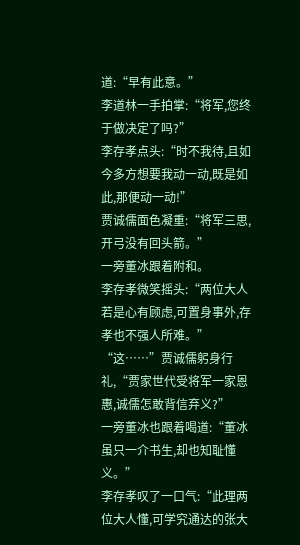道:“早有此意。”
李道林一手拍掌:“将军,您终于做决定了吗?”
李存孝点头:“时不我待,且如今多方想要我动一动,既是如此,那便动一动!”
贾诚儒面色凝重:“将军三思,开弓没有回头箭。”
一旁董冰跟着附和。
李存孝微笑摇头:“两位大人若是心有顾虑,可置身事外,存孝也不强人所难。”
“这……”贾诚儒躬身行礼,“贾家世代受将军一家恩惠,诚儒怎敢背信弃义?”
一旁董冰也跟着喝道:“董冰虽只一介书生,却也知耻懂义。”
李存孝叹了一口气:“此理两位大人懂,可学究通达的张大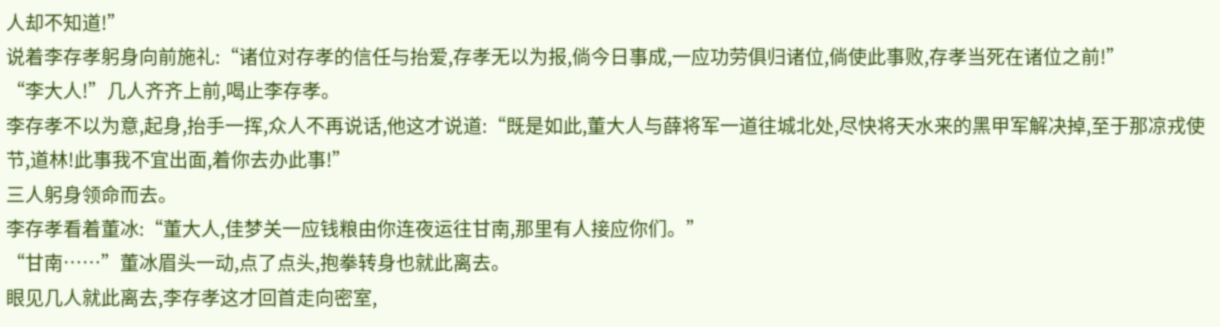人却不知道!”
说着李存孝躬身向前施礼:“诸位对存孝的信任与抬爱,存孝无以为报,倘今日事成,一应功劳俱归诸位,倘使此事败,存孝当死在诸位之前!”
“李大人!”几人齐齐上前,喝止李存孝。
李存孝不以为意,起身,抬手一挥,众人不再说话,他这才说道:“既是如此,董大人与薛将军一道往城北处,尽快将天水来的黑甲军解决掉,至于那凉戎使节,道林!此事我不宜出面,着你去办此事!”
三人躬身领命而去。
李存孝看着董冰:“董大人,佳梦关一应钱粮由你连夜运往甘南,那里有人接应你们。”
“甘南……”董冰眉头一动,点了点头,抱拳转身也就此离去。
眼见几人就此离去,李存孝这才回首走向密室,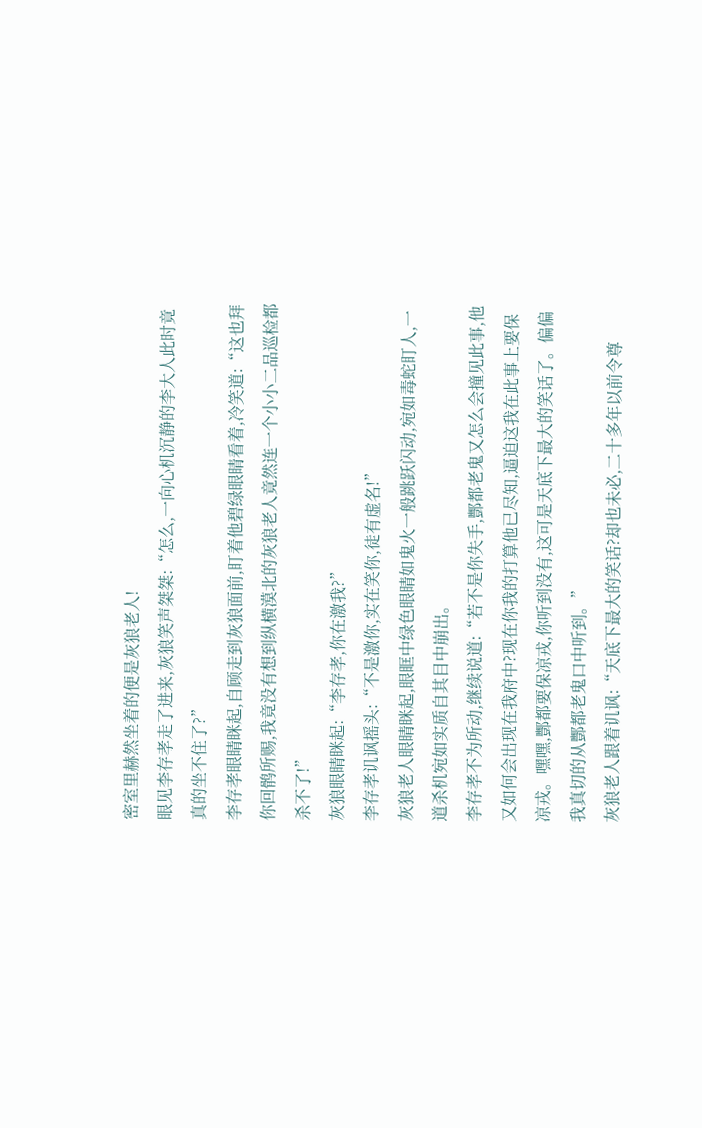密室里赫然坐着的便是灰狼老人!
眼见李存孝走了进来,灰狼笑声桀桀:“怎么,一向心机沉静的李大人此时竟真的坐不住了?”
李存孝眼睛眯起,自顾走到灰狼面前,盯着他碧绿眼睛看着,冷笑道:“这也拜你回鹘所赐,我竟没有想到纵横漠北的灰狼老人竟然连一个小小二品巡检都杀不了!”
灰狼眼睛眯起:“李存孝,你在激我?”
李存孝讥讽摇头:“不是激你,实在笑你,徒有虚名!”
灰狼老人眼睛眯起,眼眶中绿色眼睛如鬼火一般跳跃闪动,宛如毒蛇盯人,一道杀机宛如实质自其目中崩出。
李存孝不为所动,继续说道:“若不是你失手,酆都老鬼又怎么会撞见此事,他又如何会出现在我府中?现在你我的打算他已尽知,逼迫这我在此事上要保凉戎。嘿嘿,酆都要保凉戎,你听到没有,这可是天底下最大的笑话了。偏偏我真切的从酆都老鬼口中听到。”
灰狼老人跟着讥讽:“天底下最大的笑话?却也未必,二十多年以前令尊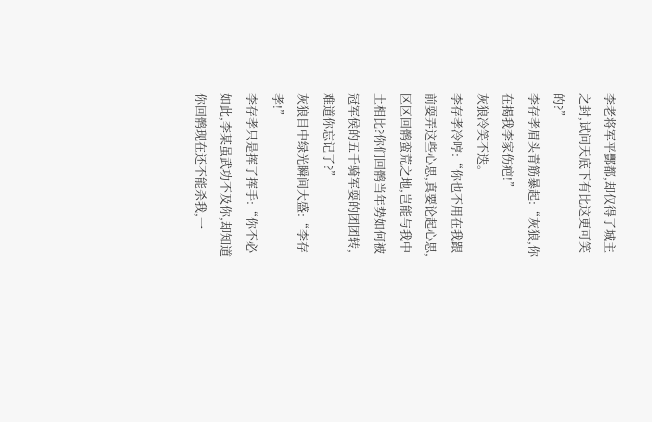李老将军平酆都,却仅得了城主之封,试问天底下有比这更可笑的?”
李存孝眉头青筋暴起:“灰狼,你在揭我李家伤疤!”
灰狼冷笑不迭。
李存孝冷哼:“你也不用在我跟前耍弄这些心思,真要论起心思,区区回鹘蛮荒之地,岂能与我中土相比?你们回鹘当年势如何被冠军侯的五千骑军耍的团团转,难道你忘记了?”
灰狼目中绿光瞬间大盛:“李存孝!”
李存孝只是挥了挥手:“你不必如此,李某虽武功不及你,却知道你回鹘现在还不能杀我,一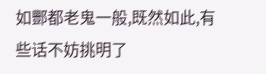如酆都老鬼一般,既然如此,有些话不妨挑明了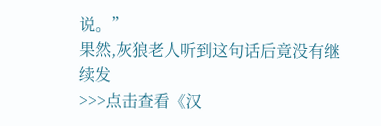说。”
果然,灰狼老人听到这句话后竟没有继续发
>>>点击查看《汉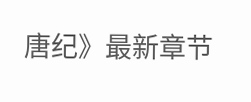唐纪》最新章节